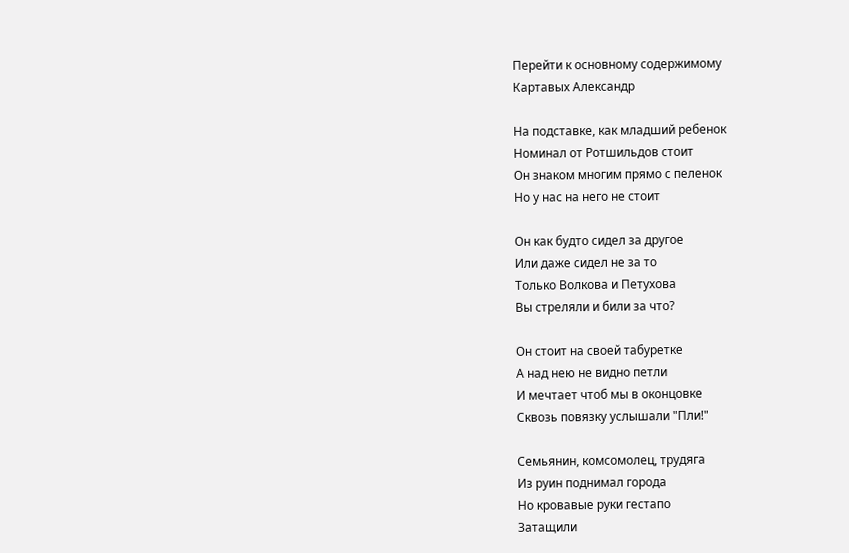Перейти к основному содержимому
Картавых Александр

На подставке, как младший ребенок
Номинал от Ротшильдов стоит
Он знаком многим прямо с пеленок
Но у нас на него не стоит

Он как будто сидел за другое
Или даже сидел не за то
Только Волкова и Петухова
Вы стреляли и били за что?

Он стоит на своей табуретке
А над нею не видно петли
И мечтает чтоб мы в оконцовке
Сквозь повязку услышали "Пли!"

Семьянин, комсомолец, трудяга
Из руин поднимал города
Но кровавые руки гестапо
Затащили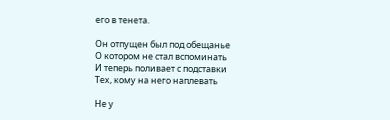его в тенета.

Он отпущен был под обещанье
О котором не стал вспоминать
И теперь поливает с подставки
Тех, кому на него наплевать

Не у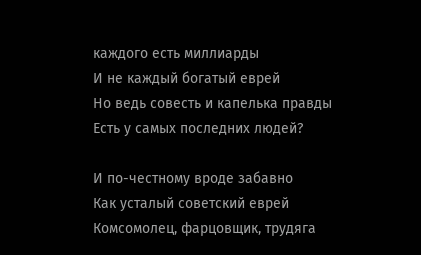каждого есть миллиарды
И не каждый богатый еврей
Но ведь совесть и капелька правды
Есть у самых последних людей?

И по-честному вроде забавно
Как усталый советский еврей
Комсомолец, фарцовщик, трудяга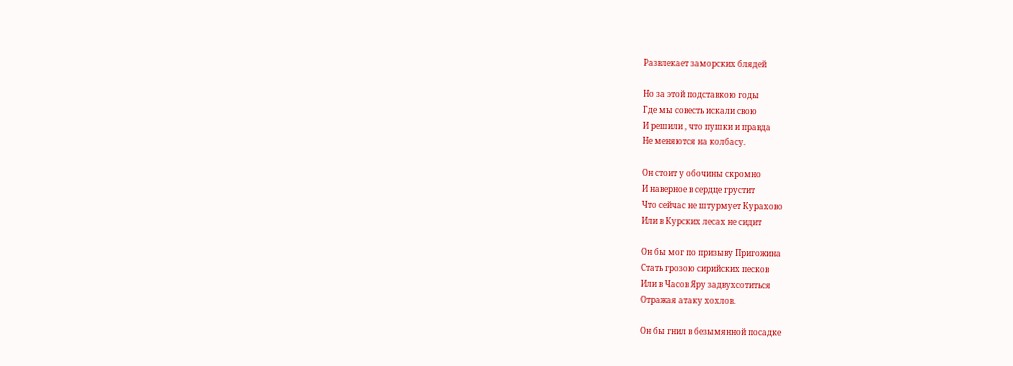Развлекает заморских блядей

Но за этой подставкою годы
Где мы совесть искали свою
И решили , что пушки и правда
Не меняются на колбасу.

Он стоит у обочины скромно
И наверное в сердце грустит
Что сейчас не штурмует Курахово
Или в Курских лесах не сидит

Он бы мог по призыву Пригожина
Стать грозою сирийских песков
Или в Часов Яру задвухсотиться
Отражая атаку хохлов.

Он бы гнил в безымянной посадке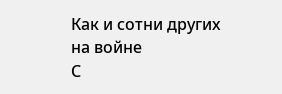Как и сотни других на войне
С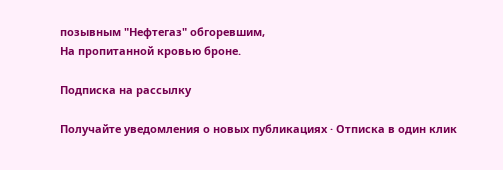позывным "Нефтегаз" обгоревшим,
На пропитанной кровью броне.

Подписка на рассылку

Получайте уведомления о новых публикациях · Отписка в один клик